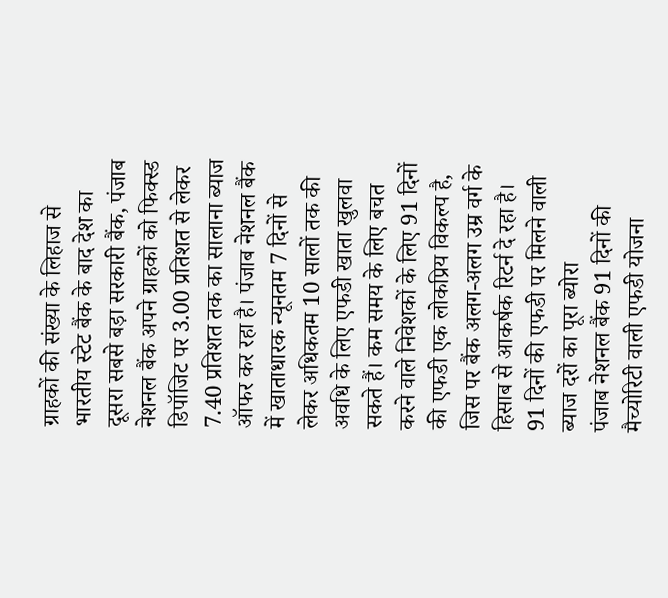ग्राहकों की संख्या के लिहाज से भारतीय स्टेट बैंक के बाद देश का दूसरा सबसे बड़ा सरकारी बैंक, पंजाब नेशनल बैंक अपने ग्राहकों को फिक्स्ड डिपॉजिट पर 3.00 प्रतिशत से लेकर 7.40 प्रतिशत तक का सालाना ब्याज ऑफर कर रहा है। पंजाब नेशनल बैंक में खाताधारक न्यूनतम 7 दिनों से लेकर अधिकतम 10 सालों तक की अवधि के लिए एफडी खाता खुलवा सकते हैं। कम समय के लिए बचत करने वाले निवेशकों के लिए 91 दिनों की एफडी एक लोकप्रिय विकल्प है, जिस पर बैंक अलग-अलग उम्र वर्ग के हिसाब से आकर्षक रिटर्न दे रहा है।
91 दिनों की एफडी पर मिलने वाली ब्याज दरों का पूरा ब्योरा
पंजाब नेशनल बैंक 91 दिनों की मैच्योरिटी वाली एफडी योजना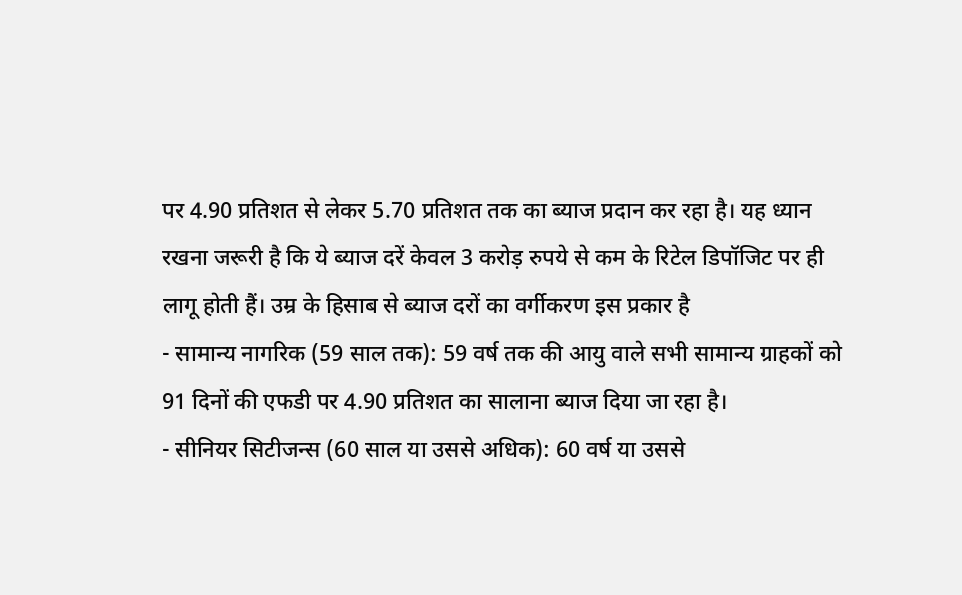पर 4.90 प्रतिशत से लेकर 5.70 प्रतिशत तक का ब्याज प्रदान कर रहा है। यह ध्यान रखना जरूरी है कि ये ब्याज दरें केवल 3 करोड़ रुपये से कम के रिटेल डिपॉजिट पर ही लागू होती हैं। उम्र के हिसाब से ब्याज दरों का वर्गीकरण इस प्रकार है
- सामान्य नागरिक (59 साल तक): 59 वर्ष तक की आयु वाले सभी सामान्य ग्राहकों को 91 दिनों की एफडी पर 4.90 प्रतिशत का सालाना ब्याज दिया जा रहा है।
- सीनियर सिटीजन्स (60 साल या उससे अधिक): 60 वर्ष या उससे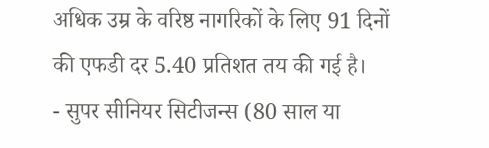अधिक उम्र के वरिष्ठ नागरिकों के लिए 91 दिनों की एफडी दर 5.40 प्रतिशत तय की गई है।
- सुपर सीनियर सिटीजन्स (80 साल या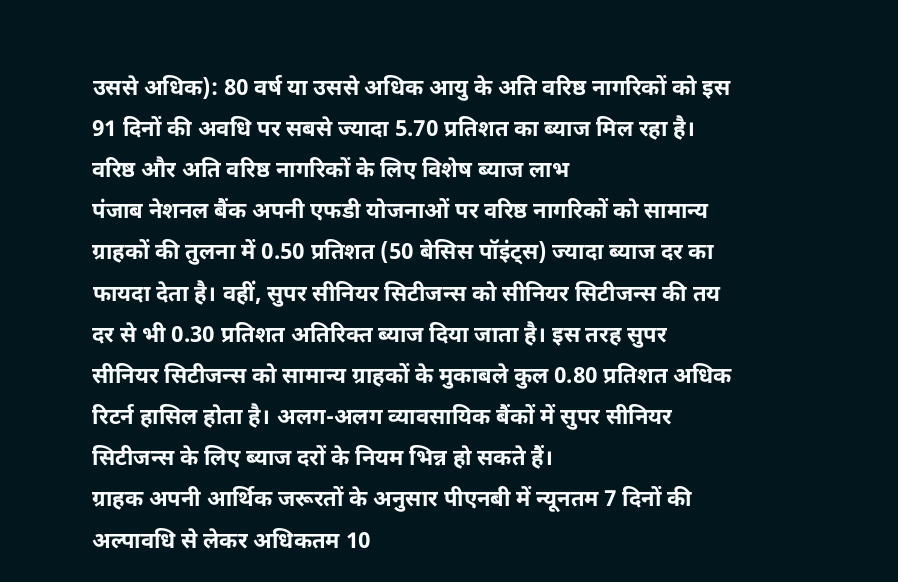उससे अधिक): 80 वर्ष या उससे अधिक आयु के अति वरिष्ठ नागरिकों को इस 91 दिनों की अवधि पर सबसे ज्यादा 5.70 प्रतिशत का ब्याज मिल रहा है।
वरिष्ठ और अति वरिष्ठ नागरिकों के लिए विशेष ब्याज लाभ
पंजाब नेशनल बैंक अपनी एफडी योजनाओं पर वरिष्ठ नागरिकों को सामान्य ग्राहकों की तुलना में 0.50 प्रतिशत (50 बेसिस पॉइंट्स) ज्यादा ब्याज दर का फायदा देता है। वहीं, सुपर सीनियर सिटीजन्स को सीनियर सिटीजन्स की तय दर से भी 0.30 प्रतिशत अतिरिक्त ब्याज दिया जाता है। इस तरह सुपर सीनियर सिटीजन्स को सामान्य ग्राहकों के मुकाबले कुल 0.80 प्रतिशत अधिक रिटर्न हासिल होता है। अलग-अलग व्यावसायिक बैंकों में सुपर सीनियर सिटीजन्स के लिए ब्याज दरों के नियम भिन्न हो सकते हैं।
ग्राहक अपनी आर्थिक जरूरतों के अनुसार पीएनबी में न्यूनतम 7 दिनों की अल्पावधि से लेकर अधिकतम 10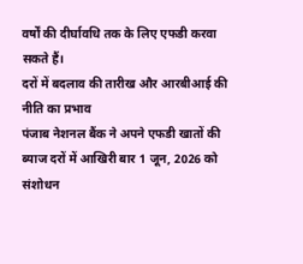वर्षों की दीर्घावधि तक के लिए एफडी करवा सकते हैं।
दरों में बदलाव की तारीख और आरबीआई की नीति का प्रभाव
पंजाब नेशनल बैंक ने अपने एफडी खातों की ब्याज दरों में आखिरी बार 1 जून, 2026 को संशोधन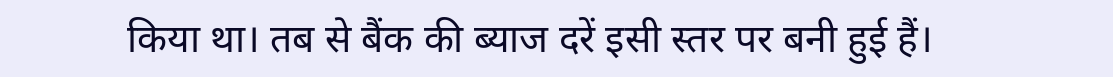किया था। तब से बैंक की ब्याज दरें इसी स्तर पर बनी हुई हैं।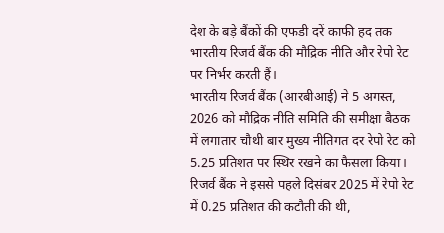देश के बड़े बैंकों की एफडी दरें काफी हद तक भारतीय रिजर्व बैंक की मौद्रिक नीति और रेपो रेट पर निर्भर करती हैं।
भारतीय रिजर्व बैंक (आरबीआई) ने 5 अगस्त, 2026 को मौद्रिक नीति समिति की समीक्षा बैठक में लगातार चौथी बार मुख्य नीतिगत दर रेपो रेट को 5.25 प्रतिशत पर स्थिर रखने का फैसला किया। रिजर्व बैंक ने इससे पहले दिसंबर 2025 में रेपो रेट में 0.25 प्रतिशत की कटौती की थी,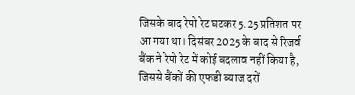जिसके बाद रेपो रेट घटकर 5.25 प्रतिशत पर आ गया था। दिसंबर 2025 के बाद से रिजर्व बैंक ने रेपो रेट में कोई बदलाव नहीं किया है, जिससे बैंकों की एफडी ब्याज दरों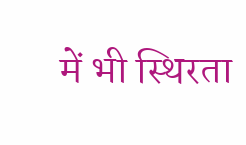में भी स्थिरता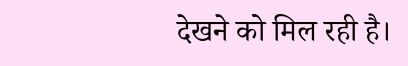देखने को मिल रही है।